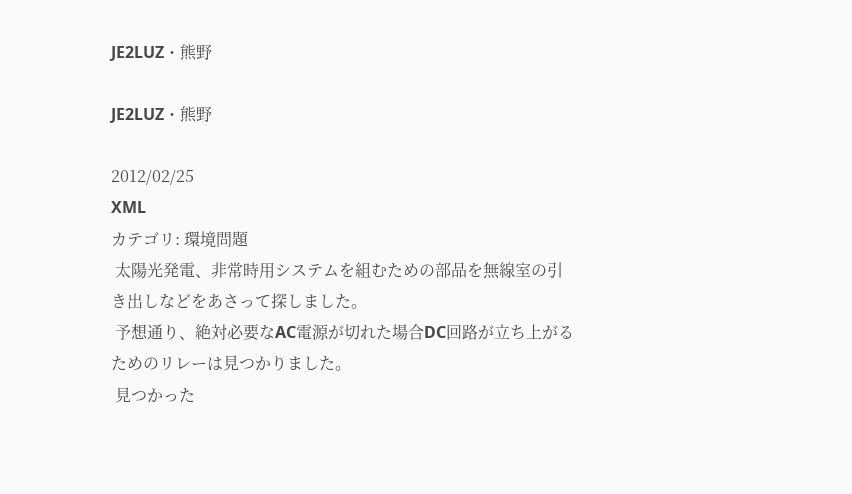JE2LUZ・熊野

JE2LUZ・熊野

2012/02/25
XML
カテゴリ: 環境問題
 太陽光発電、非常時用システムを組むための部品を無線室の引き出しなどをあさって探しました。
 予想通り、絶対必要なAC電源が切れた場合DC回路が立ち上がるためのリレーは見つかりました。
 見つかった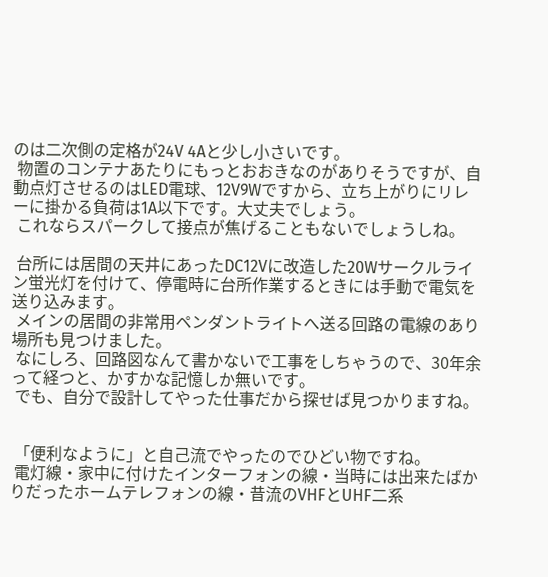のは二次側の定格が24V 4Aと少し小さいです。
 物置のコンテナあたりにもっとおおきなのがありそうですが、自動点灯させるのはLED電球、12V9Wですから、立ち上がりにリレーに掛かる負荷は1A以下です。大丈夫でしょう。
 これならスパークして接点が焦げることもないでしょうしね。

 台所には居間の天井にあったDC12Vに改造した20Wサークルライン蛍光灯を付けて、停電時に台所作業するときには手動で電気を送り込みます。
 メインの居間の非常用ペンダントライトへ送る回路の電線のあり場所も見つけました。
 なにしろ、回路図なんて書かないで工事をしちゃうので、30年余って経つと、かすかな記憶しか無いです。
 でも、自分で設計してやった仕事だから探せば見つかりますね。


 「便利なように」と自己流でやったのでひどい物ですね。
 電灯線・家中に付けたインターフォンの線・当時には出来たばかりだったホームテレフォンの線・昔流のVHFとUHF二系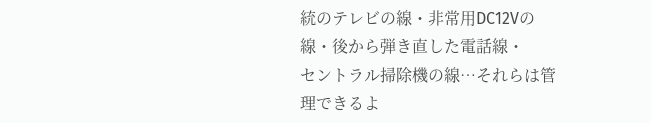統のテレビの線・非常用DC12Vの線・後から弾き直した電話線・
セントラル掃除機の線…それらは管理できるよ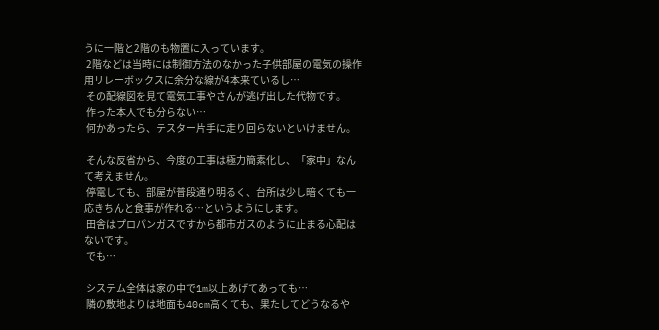うに一階と2階のも物置に入っています。
 2階などは当時には制御方法のなかった子供部屋の電気の操作用リレーボックスに余分な線が4本来ているし…
 その配線図を見て電気工事やさんが逃げ出した代物です。
 作った本人でも分らない…
 何かあったら、テスター片手に走り回らないといけません。

 そんな反省から、今度の工事は極力簡素化し、「家中」なんて考えません。
 停電しても、部屋が普段通り明るく、台所は少し暗くても一応きちんと食事が作れる…というようにします。
 田舎はプロパンガスですから都市ガスのように止まる心配はないです。
 でも…

 システム全体は家の中で1m以上あげてあっても…
 隣の敷地よりは地面も40cm高くても、果たしてどうなるや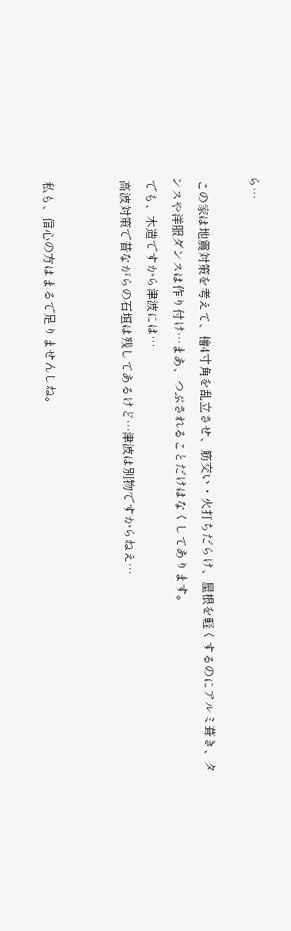ら…

 この家は地震対策を考えて、檜4寸角を乱立させ、筋交い・火打ちだらけ、屋根を軽くするのにアルミ葺き、タンスや洋服ダンスは作り付け…まあ、つぶされることだけはなくしてあります。
 でも、木造ですから津波には…
 高波対策で昔ながらの石垣は残してあるけど…津波は別物ですからねえ…


 私も、信心の方はまるで足りませんしね。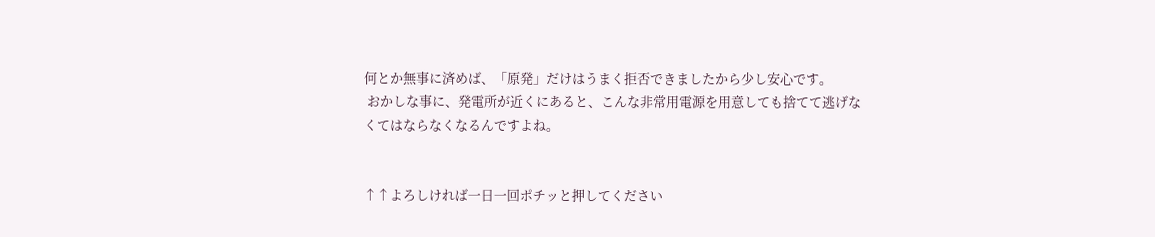何とか無事に済めば、「原発」だけはうまく拒否できましたから少し安心です。
 おかしな事に、発電所が近くにあると、こんな非常用電源を用意しても捨てて逃げなくてはならなくなるんですよね。


↑↑よろしければ一日一回ポチッと押してください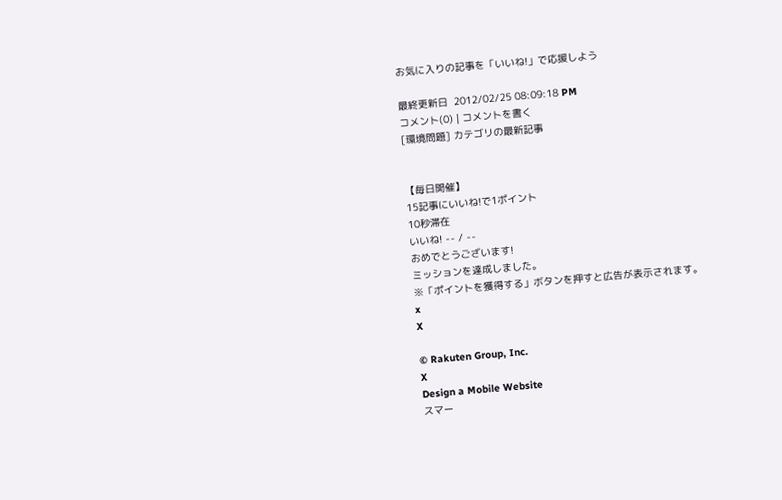お気に入りの記事を「いいね!」で応援しよう

最終更新日  2012/02/25 08:09:18 PM
コメント(0) | コメントを書く
[環境問題] カテゴリの最新記事


【毎日開催】
15記事にいいね!で1ポイント
10秒滞在
いいね! -- / --
おめでとうございます!
ミッションを達成しました。
※「ポイントを獲得する」ボタンを押すと広告が表示されます。
x
X

© Rakuten Group, Inc.
X
Design a Mobile Website
スマー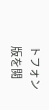トフォン版を閲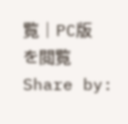覧 | PC版を閲覧
Share by: